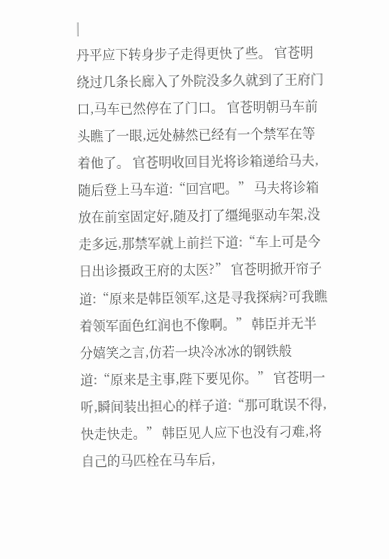|
丹平应下转身步子走得更快了些。 官苍明绕过几条长廊入了外院没多久就到了王府门口,马车已然停在了门口。 官苍明朝马车前头瞧了一眼,远处赫然已经有一个禁军在等着他了。 官苍明收回目光将诊箱递给马夫,随后登上马车道:“回宫吧。” 马夫将诊箱放在前室固定好,随及打了缰绳驱动车架,没走多远,那禁军就上前拦下道:“车上可是今日出诊摄政王府的太医?” 官苍明掀开帘子道:“原来是韩臣领军,这是寻我探病?可我瞧着领军面色红润也不像啊。” 韩臣并无半分嬉笑之言,仿若一块冷冰冰的钢铁般道:“原来是主事,陛下要见你。” 官苍明一听,瞬间装出担心的样子道:“那可耽误不得,快走快走。” 韩臣见人应下也没有刁难,将自己的马匹栓在马车后,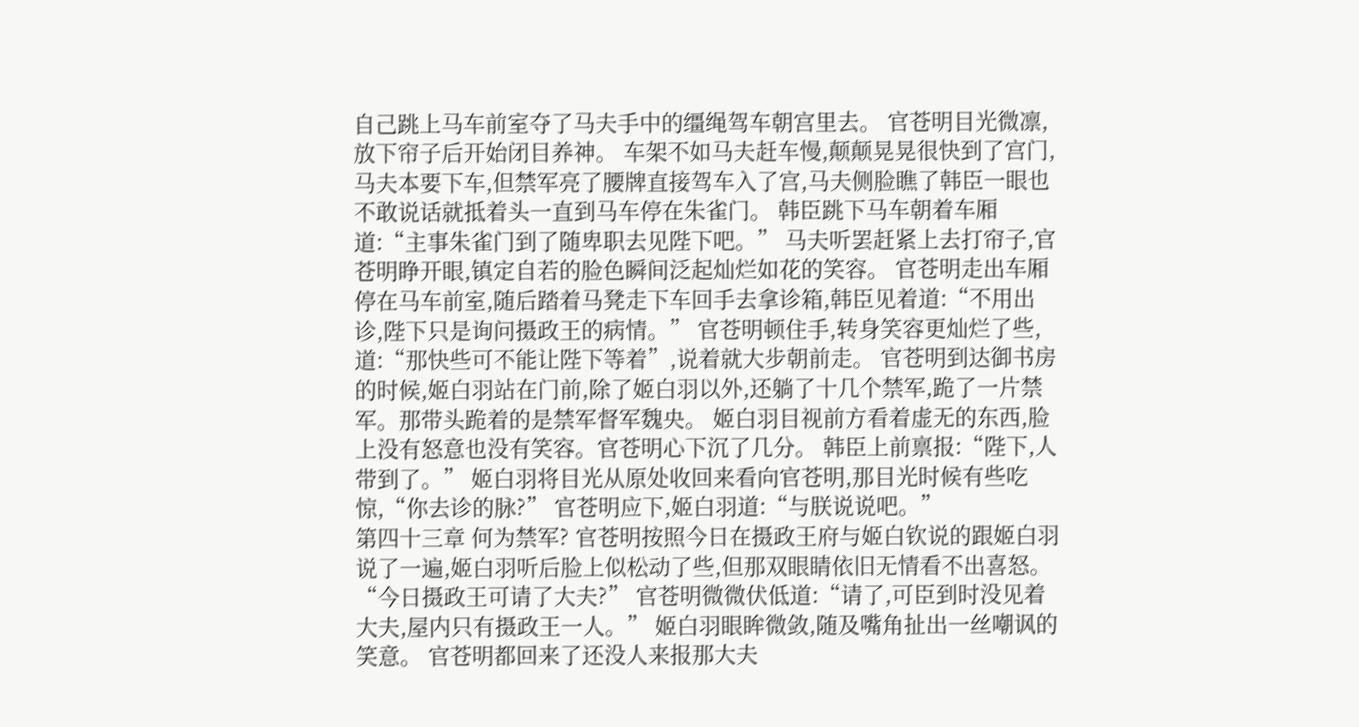自己跳上马车前室夺了马夫手中的缰绳驾车朝宫里去。 官苍明目光微凛,放下帘子后开始闭目养神。 车架不如马夫赶车慢,颠颠晃晃很快到了宫门,马夫本要下车,但禁军亮了腰牌直接驾车入了宫,马夫侧脸瞧了韩臣一眼也不敢说话就抵着头一直到马车停在朱雀门。 韩臣跳下马车朝着车厢道:“主事朱雀门到了随卑职去见陛下吧。” 马夫听罢赶紧上去打帘子,官苍明睁开眼,镇定自若的脸色瞬间泛起灿烂如花的笑容。 官苍明走出车厢停在马车前室,随后踏着马凳走下车回手去拿诊箱,韩臣见着道:“不用出诊,陛下只是询问摄政王的病情。” 官苍明顿住手,转身笑容更灿烂了些,道:“那快些可不能让陛下等着”,说着就大步朝前走。 官苍明到达御书房的时候,姬白羽站在门前,除了姬白羽以外,还躺了十几个禁军,跪了一片禁军。那带头跪着的是禁军督军魏央。 姬白羽目视前方看着虚无的东西,脸上没有怒意也没有笑容。官苍明心下沉了几分。 韩臣上前禀报:“陛下,人带到了。” 姬白羽将目光从原处收回来看向官苍明,那目光时候有些吃惊,“你去诊的脉?” 官苍明应下,姬白羽道:“与朕说说吧。”
第四十三章 何为禁军? 官苍明按照今日在摄政王府与姬白钦说的跟姬白羽说了一遍,姬白羽听后脸上似松动了些,但那双眼睛依旧无情看不出喜怒。 “今日摄政王可请了大夫?” 官苍明微微伏低道:“请了,可臣到时没见着大夫,屋内只有摄政王一人。” 姬白羽眼眸微敛,随及嘴角扯出一丝嘲讽的笑意。 官苍明都回来了还没人来报那大夫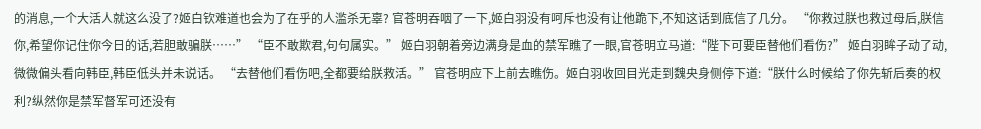的消息,一个大活人就这么没了?姬白钦难道也会为了在乎的人滥杀无辜? 官苍明吞咽了一下,姬白羽没有呵斥也没有让他跪下,不知这话到底信了几分。 “你救过朕也救过母后,朕信你,希望你记住你今日的话,若胆敢骗朕……” “臣不敢欺君,句句属实。” 姬白羽朝着旁边满身是血的禁军瞧了一眼,官苍明立马道:“陛下可要臣替他们看伤?” 姬白羽眸子动了动,微微偏头看向韩臣,韩臣低头并未说话。 “去替他们看伤吧,全都要给朕救活。” 官苍明应下上前去瞧伤。姬白羽收回目光走到魏央身侧停下道:“朕什么时候给了你先斩后奏的权利?纵然你是禁军督军可还没有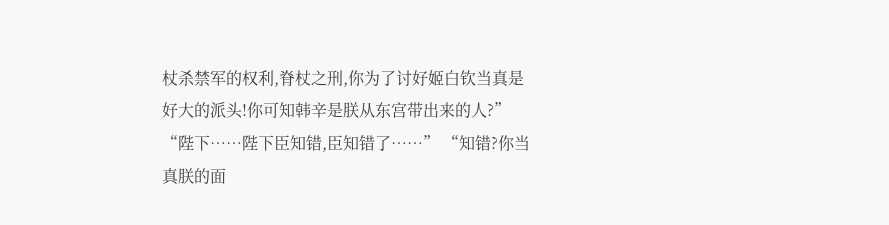杖杀禁军的权利,脊杖之刑,你为了讨好姬白钦当真是好大的派头!你可知韩辛是朕从东宫带出来的人?” “陛下……陛下臣知错,臣知错了……” “知错?你当真朕的面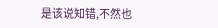是该说知错,不然也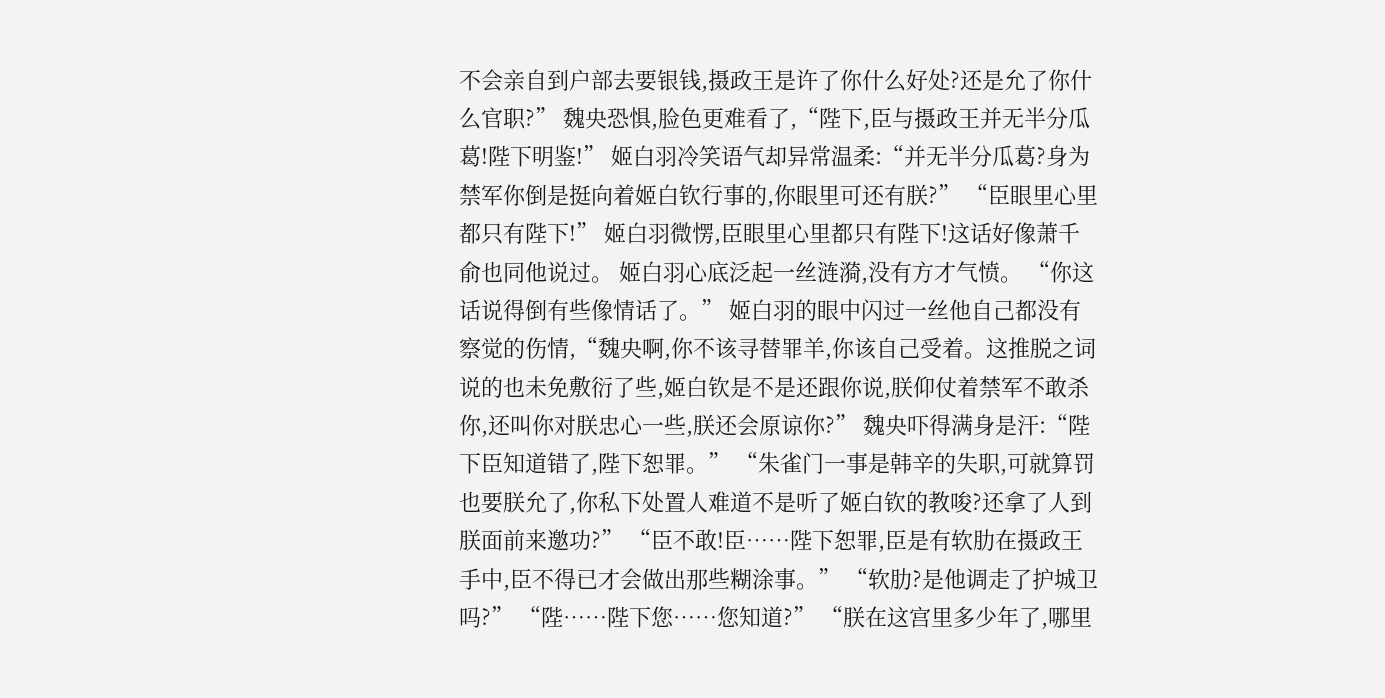不会亲自到户部去要银钱,摄政王是许了你什么好处?还是允了你什么官职?” 魏央恐惧,脸色更难看了,“陛下,臣与摄政王并无半分瓜葛!陛下明鉴!” 姬白羽冷笑语气却异常温柔:“并无半分瓜葛?身为禁军你倒是挺向着姬白钦行事的,你眼里可还有朕?” “臣眼里心里都只有陛下!” 姬白羽微愣,臣眼里心里都只有陛下!这话好像萧千俞也同他说过。 姬白羽心底泛起一丝涟漪,没有方才气愤。 “你这话说得倒有些像情话了。” 姬白羽的眼中闪过一丝他自己都没有察觉的伤情,“魏央啊,你不该寻替罪羊,你该自己受着。这推脱之词说的也未免敷衍了些,姬白钦是不是还跟你说,朕仰仗着禁军不敢杀你,还叫你对朕忠心一些,朕还会原谅你?” 魏央吓得满身是汗:“陛下臣知道错了,陛下恕罪。” “朱雀门一事是韩辛的失职,可就算罚也要朕允了,你私下处置人难道不是听了姬白钦的教唆?还拿了人到朕面前来邀功?” “臣不敢!臣……陛下恕罪,臣是有软肋在摄政王手中,臣不得已才会做出那些糊涂事。” “软肋?是他调走了护城卫吗?” “陛……陛下您……您知道?” “朕在这宫里多少年了,哪里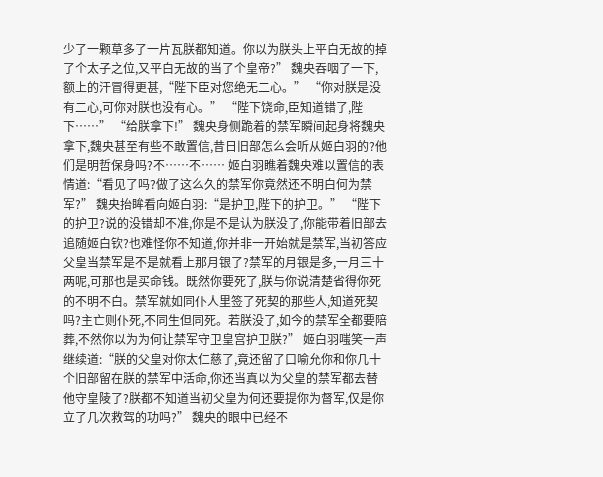少了一颗草多了一片瓦朕都知道。你以为朕头上平白无故的掉了个太子之位,又平白无故的当了个皇帝?” 魏央吞咽了一下,额上的汗冒得更甚,“陛下臣对您绝无二心。” “你对朕是没有二心,可你对朕也没有心。” “陛下饶命,臣知道错了,陛下……” “给朕拿下!” 魏央身侧跪着的禁军瞬间起身将魏央拿下,魏央甚至有些不敢置信,昔日旧部怎么会听从姬白羽的?他们是明哲保身吗?不……不…… 姬白羽瞧着魏央难以置信的表情道:“看见了吗?做了这么久的禁军你竟然还不明白何为禁军?” 魏央抬眸看向姬白羽:“是护卫,陛下的护卫。” “陛下的护卫?说的没错却不准,你是不是认为朕没了,你能带着旧部去追随姬白钦?也难怪你不知道,你并非一开始就是禁军,当初答应父皇当禁军是不是就看上那月银了?禁军的月银是多,一月三十两呢,可那也是买命钱。既然你要死了,朕与你说清楚省得你死的不明不白。禁军就如同仆人里签了死契的那些人,知道死契吗?主亡则仆死,不同生但同死。若朕没了,如今的禁军全都要陪葬,不然你以为为何让禁军守卫皇宫护卫朕?” 姬白羽嗤笑一声继续道:“朕的父皇对你太仁慈了,竟还留了口喻允你和你几十个旧部留在朕的禁军中活命,你还当真以为父皇的禁军都去替他守皇陵了?朕都不知道当初父皇为何还要提你为督军,仅是你立了几次救驾的功吗?” 魏央的眼中已经不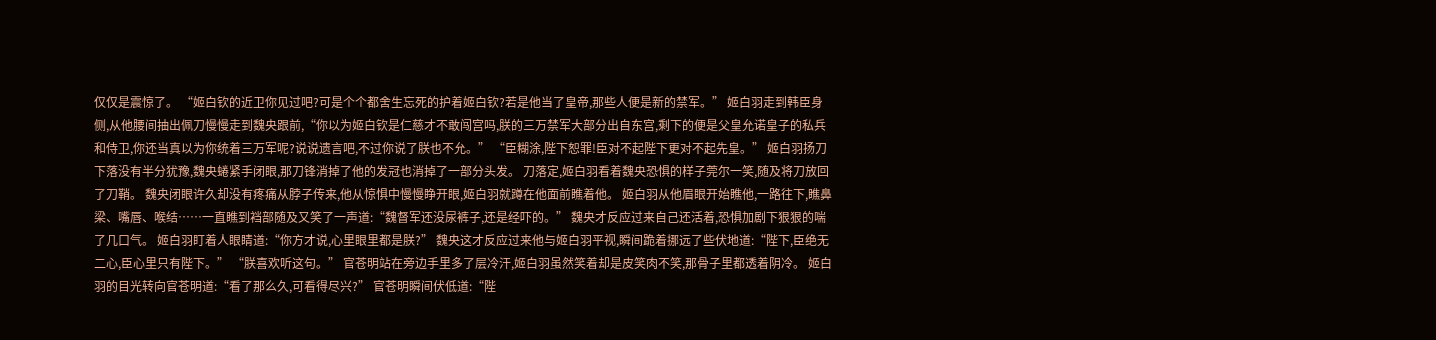仅仅是震惊了。 “姬白钦的近卫你见过吧?可是个个都舍生忘死的护着姬白钦?若是他当了皇帝,那些人便是新的禁军。” 姬白羽走到韩臣身侧,从他腰间抽出佩刀慢慢走到魏央跟前,“你以为姬白钦是仁慈才不敢闯宫吗,朕的三万禁军大部分出自东宫,剩下的便是父皇允诺皇子的私兵和侍卫,你还当真以为你统着三万军呢?说说遗言吧,不过你说了朕也不允。” “臣糊涂,陛下恕罪!臣对不起陛下更对不起先皇。” 姬白羽扬刀下落没有半分犹豫,魏央蜷紧手闭眼,那刀锋消掉了他的发冠也消掉了一部分头发。 刀落定,姬白羽看着魏央恐惧的样子莞尔一笑,随及将刀放回了刀鞘。 魏央闭眼许久却没有疼痛从脖子传来,他从惊惧中慢慢睁开眼,姬白羽就蹲在他面前瞧着他。 姬白羽从他眉眼开始瞧他,一路往下,瞧鼻梁、嘴唇、喉结……一直瞧到裆部随及又笑了一声道:“魏督军还没尿裤子,还是经吓的。” 魏央才反应过来自己还活着,恐惧加剧下狠狠的喘了几口气。 姬白羽盯着人眼睛道:“你方才说,心里眼里都是朕?” 魏央这才反应过来他与姬白羽平视,瞬间跪着挪远了些伏地道:“陛下,臣绝无二心,臣心里只有陛下。” “朕喜欢听这句。” 官苍明站在旁边手里多了层冷汗,姬白羽虽然笑着却是皮笑肉不笑,那骨子里都透着阴冷。 姬白羽的目光转向官苍明道:“看了那么久,可看得尽兴?” 官苍明瞬间伏低道:“陛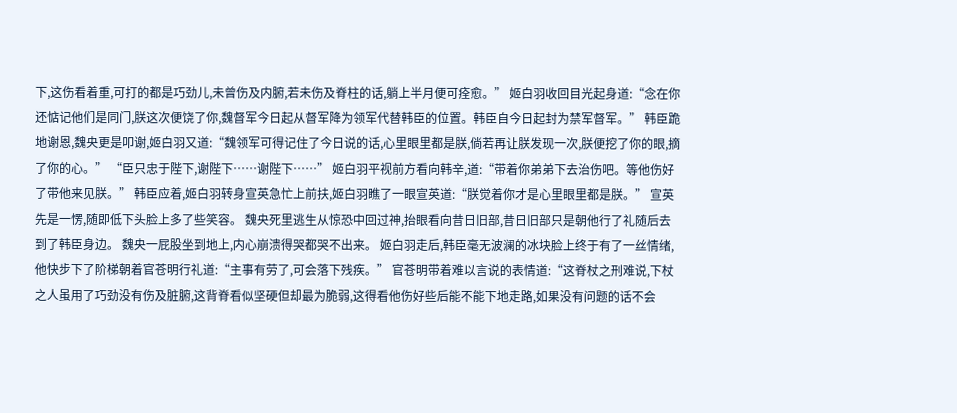下,这伤看着重,可打的都是巧劲儿,未曾伤及内腑,若未伤及脊柱的话,躺上半月便可痊愈。” 姬白羽收回目光起身道:“念在你还惦记他们是同门,朕这次便饶了你,魏督军今日起从督军降为领军代替韩臣的位置。韩臣自今日起封为禁军督军。” 韩臣跪地谢恩,魏央更是叩谢,姬白羽又道:“魏领军可得记住了今日说的话,心里眼里都是朕,倘若再让朕发现一次,朕便挖了你的眼,摘了你的心。” “臣只忠于陛下,谢陛下……谢陛下……” 姬白羽平视前方看向韩辛,道:“带着你弟弟下去治伤吧。等他伤好了带他来见朕。” 韩臣应着,姬白羽转身宣英急忙上前扶,姬白羽瞧了一眼宣英道:“朕觉着你才是心里眼里都是朕。” 宣英先是一愣,随即低下头脸上多了些笑容。 魏央死里逃生从惊恐中回过神,抬眼看向昔日旧部,昔日旧部只是朝他行了礼随后去到了韩臣身边。 魏央一屁股坐到地上,内心崩溃得哭都哭不出来。 姬白羽走后,韩臣毫无波澜的冰块脸上终于有了一丝情绪,他快步下了阶梯朝着官苍明行礼道:“主事有劳了,可会落下残疾。” 官苍明带着难以言说的表情道:“这脊杖之刑难说,下杖之人虽用了巧劲没有伤及脏腑,这背脊看似坚硬但却最为脆弱,这得看他伤好些后能不能下地走路,如果没有问题的话不会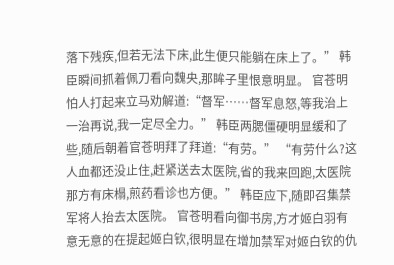落下残疾,但若无法下床,此生便只能躺在床上了。” 韩臣瞬间抓着佩刀看向魏央,那眸子里恨意明显。 官苍明怕人打起来立马劝解道:“督军……督军息怒,等我治上一治再说,我一定尽全力。” 韩臣两腮僵硬明显缓和了些,随后朝着官苍明拜了拜道:“有劳。” “有劳什么?这人血都还没止住,赶紧送去太医院,省的我来回跑,太医院那方有床榻,煎药看诊也方便。” 韩臣应下,随即召集禁军将人抬去太医院。 官苍明看向御书房,方才姬白羽有意无意的在提起姬白钦,很明显在增加禁军对姬白钦的仇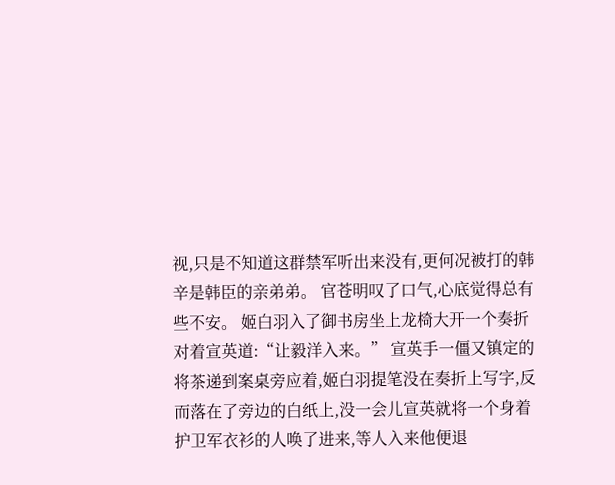视,只是不知道这群禁军听出来没有,更何况被打的韩辛是韩臣的亲弟弟。 官苍明叹了口气,心底觉得总有些不安。 姬白羽入了御书房坐上龙椅大开一个奏折对着宣英道:“让毅洋入来。” 宣英手一僵又镇定的将茶递到案桌旁应着,姬白羽提笔没在奏折上写字,反而落在了旁边的白纸上,没一会儿宣英就将一个身着护卫军衣衫的人唤了进来,等人入来他便退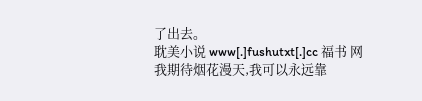了出去。
耽美小说 www[.]fushutxt[.]cc 福书 网
我期待烟花漫天,我可以永远靠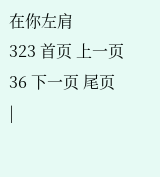在你左肩
323 首页 上一页 36 下一页 尾页
|